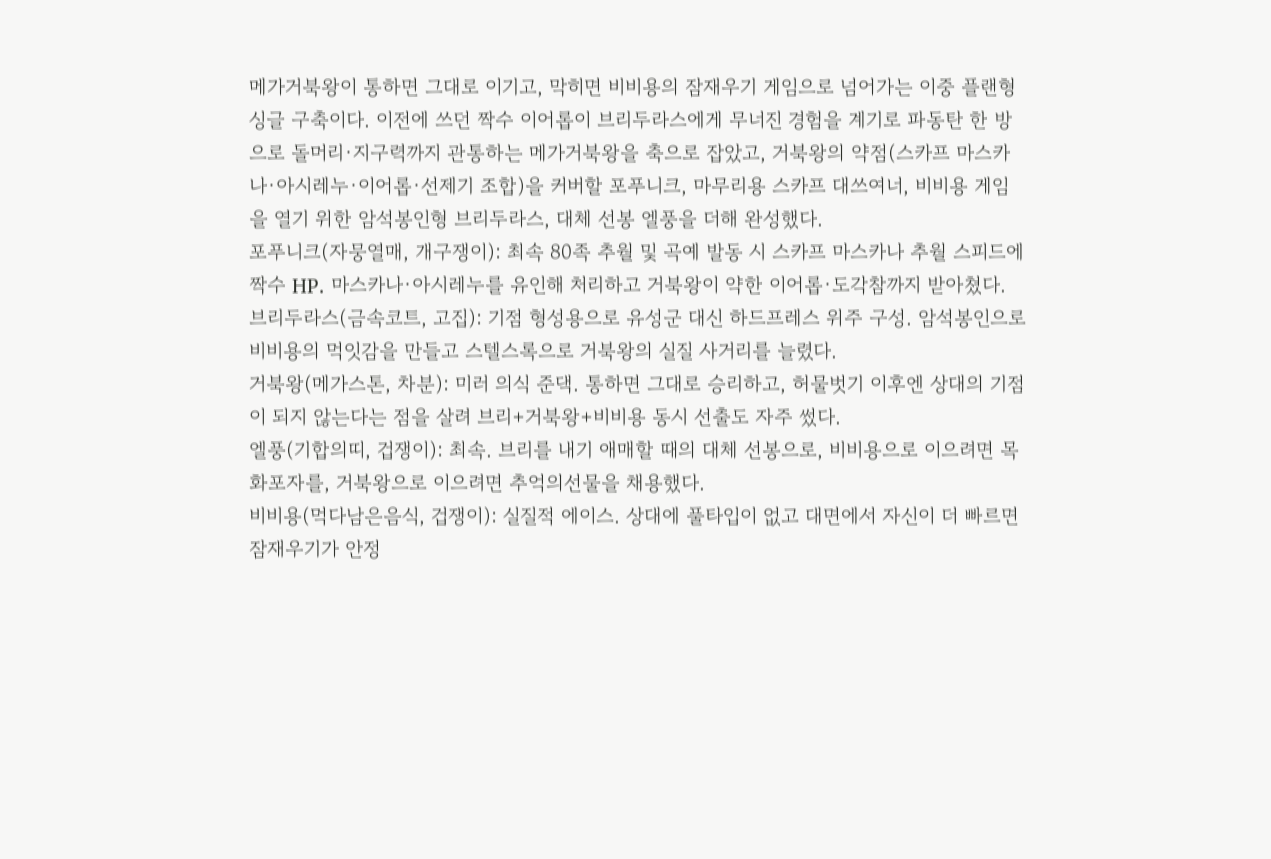메가거북왕이 통하면 그대로 이기고, 막히면 비비용의 잠재우기 게임으로 넘어가는 이중 플랜형 싱글 구축이다. 이전에 쓰던 짝수 이어롭이 브리두라스에게 무너진 경험을 계기로 파동탄 한 방으로 돌머리·지구력까지 관통하는 메가거북왕을 축으로 잡았고, 거북왕의 약점(스카프 마스카나·아시레누·이어롭·선제기 조합)을 커버할 포푸니크, 마무리용 스카프 대쓰여너, 비비용 게임을 열기 위한 암석봉인형 브리두라스, 대체 선봉 엘풍을 더해 완성했다.
포푸니크(자뭉열매, 개구쟁이): 최속 80족 추월 및 곡예 발동 시 스카프 마스카나 추월 스피드에 짝수 HP. 마스카나·아시레누를 유인해 처리하고 거북왕이 약한 이어롭·도각참까지 받아쳤다.
브리두라스(금속코트, 고집): 기점 형성용으로 유성군 대신 하드프레스 위주 구성. 암석봉인으로 비비용의 먹잇감을 만들고 스텔스록으로 거북왕의 실질 사거리를 늘렸다.
거북왕(메가스톤, 차분): 미러 의식 준댁. 통하면 그대로 승리하고, 허물벗기 이후엔 상대의 기점이 되지 않는다는 점을 살려 브리+거북왕+비비용 동시 선출도 자주 썼다.
엘풍(기합의띠, 겁쟁이): 최속. 브리를 내기 애매할 때의 대체 선봉으로, 비비용으로 이으려면 목화포자를, 거북왕으로 이으려면 추억의선물을 채용했다.
비비용(먹다남은음식, 겁쟁이): 실질적 에이스. 상대에 풀타입이 없고 대면에서 자신이 더 빠르면 잠재우기가 안정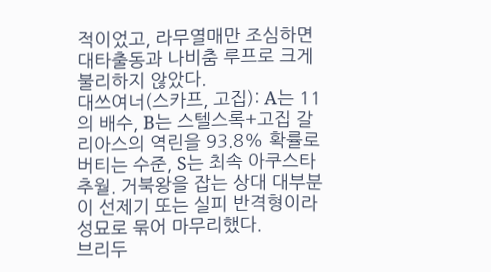적이었고, 라무열매만 조심하면 대타출동과 나비춤 루프로 크게 불리하지 않았다.
대쓰여너(스카프, 고집): A는 11의 배수, B는 스텔스록+고집 갈리아스의 역린을 93.8% 확률로 버티는 수준, S는 최속 아쿠스타 추월. 거북왕을 잡는 상대 대부분이 선제기 또는 실피 반격형이라 성묘로 묶어 마무리했다.
브리두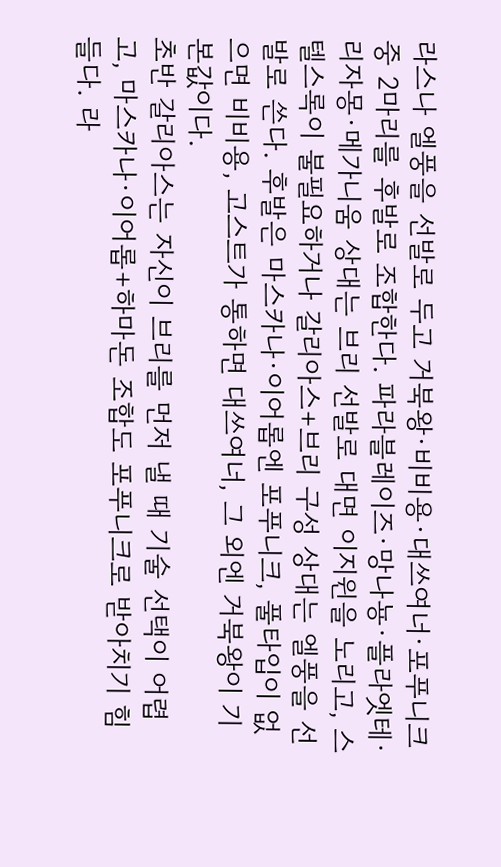라스나 엘풍을 선발로 두고 거북왕·비비용·대쓰여너·포푸니크 중 2마리를 후발로 조합한다. 파라블레이즈·망나뇽·플라엣테·리자몽·메가니움 상대는 브리 선발로 대면 이지윈을 노리고, 스텔스록이 불필요하거나 갈리아스+브리 구성 상대는 엘풍을 선발로 쓴다. 후발은 마스카나·이어롭엔 포푸니크, 풀타입이 없으면 비비용, 고스트가 통하면 대쓰여너, 그 외엔 거북왕이 기본값이다.
초반 갈리아스는 자신이 브리를 먼저 낼 때 기술 선택이 어렵고, 마스카나·이어롭+하마돈 조합도 포푸니크로 받아치기 힘들다. 라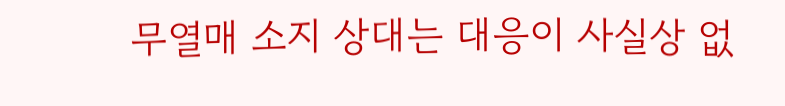무열매 소지 상대는 대응이 사실상 없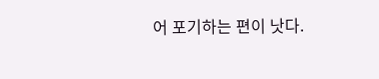어 포기하는 편이 낫다.